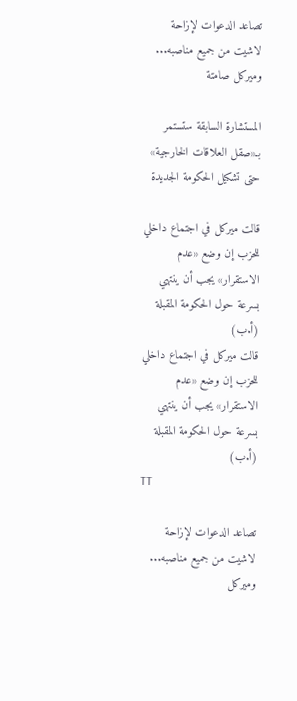تصاعد الدعوات لإزاحة لاشيت من جميع مناصبه... وميركل صامتة

المستشارة السابقة ستستمر بـ«صقل العلاقات الخارجية» حتى تشكيل الحكومة الجديدة

قالت ميركل في اجتماع داخلي للحزب إن وضع «عدم الاستقرار» يجب أن ينتهي بسرعة حول الحكومة المقبلة (أ.ب)
قالت ميركل في اجتماع داخلي للحزب إن وضع «عدم الاستقرار» يجب أن ينتهي بسرعة حول الحكومة المقبلة (أ.ب)
TT

تصاعد الدعوات لإزاحة لاشيت من جميع مناصبه... وميركل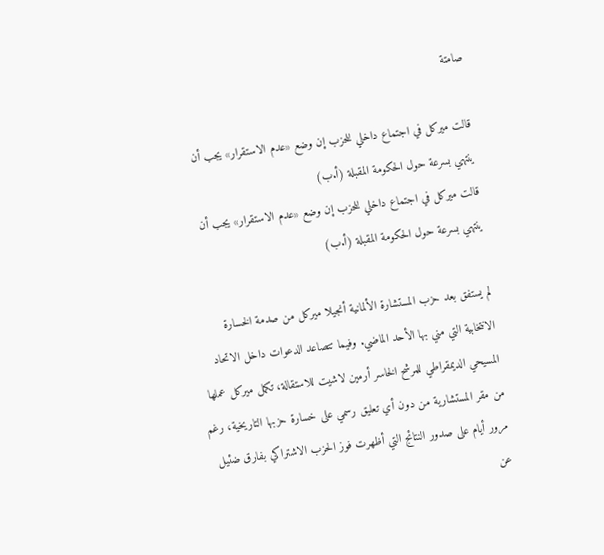صامتة

قالت ميركل في اجتماع داخلي للحزب إن وضع «عدم الاستقرار» يجب أن ينتهي بسرعة حول الحكومة المقبلة (أ.ب)
قالت ميركل في اجتماع داخلي للحزب إن وضع «عدم الاستقرار» يجب أن ينتهي بسرعة حول الحكومة المقبلة (أ.ب)

لم يستفق بعد حزب المستشارة الألمانية أنجيلا ميركل من صدمة الخسارة الانتخابية التي مني بها الأحد الماضي. وفيما تتصاعد الدعوات داخل الاتحاد المسيحي الديمقراطي للمرشح الخاسر أرمين لاشيت للاستقالة، تكمل ميركل عملها من مقر المستشارية من دون أي تعليق رسمي على خسارة حزبها التاريخية، رغم مرور أيام على صدور النتائج التي أظهرت فوز الحزب الاشتراكي بفارق ضئيل عن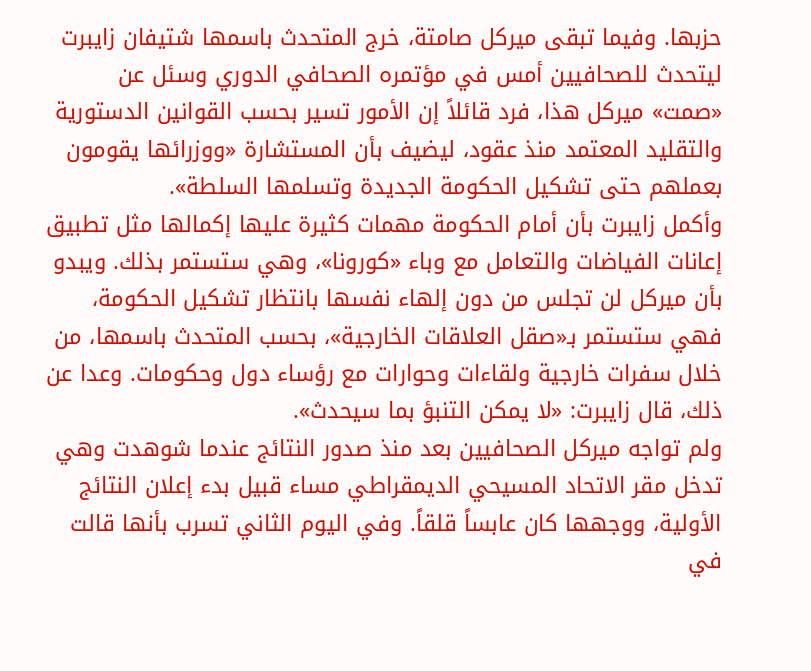حزبها. وفيما تبقى ميركل صامتة، خرج المتحدث باسمها شتيفان زايبرت ليتحدث للصحافيين أمس في مؤتمره الصحافي الدوري وسئل عن «صمت» ميركل هذا، فرد قائلاً إن الأمور تسير بحسب القوانين الدستورية والتقليد المعتمد منذ عقود، ليضيف بأن المستشارة «ووزرائها يقومون بعملهم حتى تشكيل الحكومة الجديدة وتسلمها السلطة».
وأكمل زايبرت بأن أمام الحكومة مهمات كثيرة عليها إكمالها مثل تطبيق إعانات الفياضات والتعامل مع وباء «كورونا»، وهي ستستمر بذلك. ويبدو بأن ميركل لن تجلس من دون إلهاء نفسها بانتظار تشكيل الحكومة، فهي ستستمر بـ«صقل العلاقات الخارجية»، بحسب المتحدث باسمها، من خلال سفرات خارجية ولقاءات وحوارات مع رؤساء دول وحكومات. وعدا عن ذلك، قال زايبرت: «لا يمكن التنبؤ بما سيحدث».
ولم تواجه ميركل الصحافيين بعد منذ صدور النتائج عندما شوهدت وهي تدخل مقر الاتحاد المسيحي الديمقراطي مساء قبيل بدء إعلان النتائج الأولية، ووجهها كان عابساً قلقاً. وفي اليوم الثاني تسرب بأنها قالت في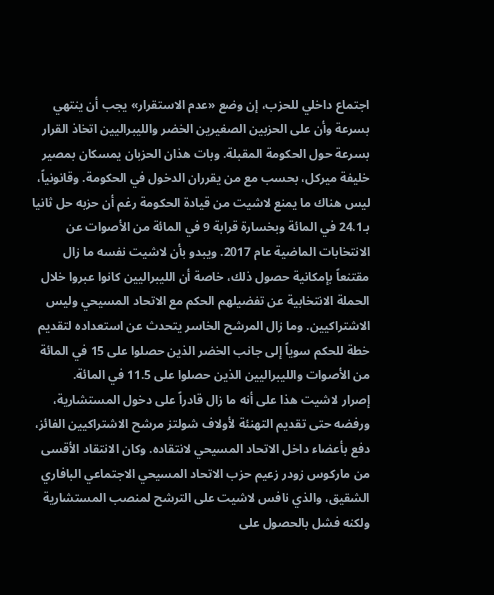اجتماع داخلي للحزب، إن وضع «عدم الاستقرار» يجب أن ينتهي بسرعة وأن على الحزبين الصغيرين الخضر والليبراليين اتخاذ القرار بسرعة حول الحكومة المقبلة. وبات هذان الحزبان يمسكان بمصير خليفة ميركل، بحسب مع من يقرران الدخول في الحكومة. وقانونياً، ليس هناك ما يمنع لاشيت من قيادة الحكومة رغم أن حزبه حل ثانيا بـ24.1 في المائة وبخسارة قرابة 9 في المائة من الأصوات عن الانتخابات الماضية عام 2017. ويبدو بأن لاشيت نفسه ما زال مقتنعاً بإمكانية حصول ذلك، خاصة أن الليبراليين كانوا عبروا خلال الحملة الانتخابية عن تفضيلهم الحكم مع الاتحاد المسيحي وليس الاشتراكيين. وما زال المرشح الخاسر يتحدث عن استعداده لتقديم خطة للحكم سوياً إلى جانب الخضر الذين حصلوا على 15 في المائة من الأصوات والليبراليين الذين حصلوا على 11.5 في المائة.
إصرار لاشيت هذا على أنه ما زال قادراً على دخول المستشارية، ورفضه حتى تقديم التهنئة لأولاف شولتز مرشح الاشتراكيين الفائز، دفع بأعضاء داخل الاتحاد المسيحي لانتقاده. وكان الانتقاد الأقسى من ماركوس زودر زعيم حزب الاتحاد المسيحي الاجتماعي البافاري الشقيق، والذي نافس لاشيت على الترشح لمنصب المستشارية ولكنه فشل بالحصول على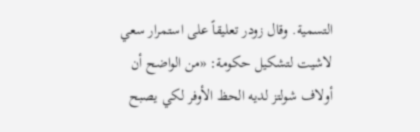التسمية. وقال زودر تعليقاً على استمرار سعي لاشيت لتشكيل حكومة: «من الواضح أن أولاف شولتز لديه الحظ الأوفر لكي يصبح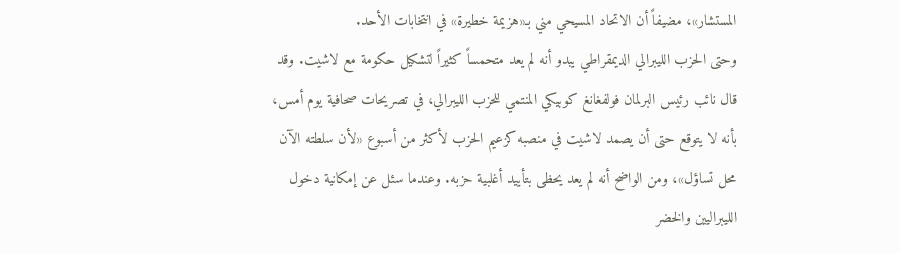المستشار»، مضيفاً أن الاتحاد المسيحي مني بـ«هزيمة خطيرة» في انتخابات الأحد.
وحتى الحزب الليبرالي الديمقراطي يبدو أنه لم يعد متحمساً كثيراً لتشكيل حكومة مع لاشيت. وقد قال نائب رئيس البرلمان فولفغانغ كوبيكي المنتمي للحزب الليبرالي، في تصريحات صحافية يوم أمس، بأنه لا يتوقع حتى أن يصمد لاشيت في منصبه كزعيم الحزب لأكثر من أسبوع «لأن سلطته الآن محل تساؤل»، ومن الواضح أنه لم يعد يحظى بتأييد أغلبية حزبه. وعندما سئل عن إمكانية دخول الليبراليين والخضر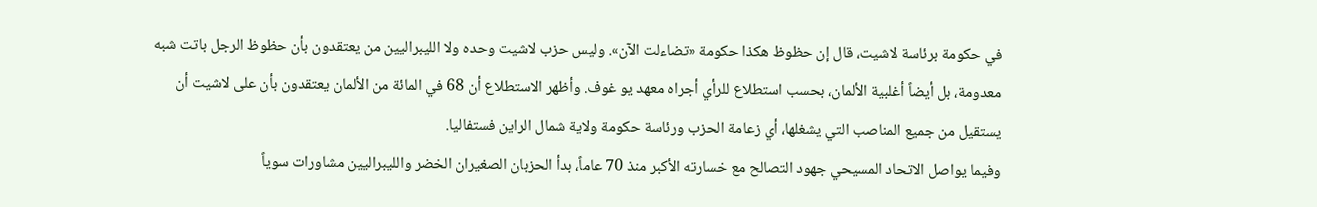في حكومة برئاسة لاشيت، قال إن حظوظ هكذا حكومة «تضاءلت الآن». وليس حزب لاشيت وحده ولا الليبراليين من يعتقدون بأن حظوظ الرجل باتت شبه معدومة، بل أيضاً أغلبية الألمان، بحسب استطلاع للرأي أجراه معهد يو غوف. وأظهر الاستطلاع أن 68 في المائة من الألمان يعتقدون بأن على لاشيت أن يستقيل من جميع المناصب التي يشغلها، أي زعامة الحزب ورئاسة حكومة ولاية شمال الراين فستفاليا.
وفيما يواصل الاتحاد المسيحي جهود التصالح مع خسارته الأكبر منذ 70 عاماً، بدأ الحزبان الصغيران الخضر والليبراليين مشاورات سوياً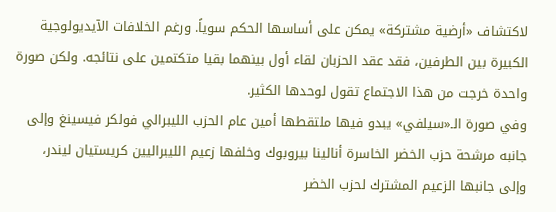لاكتشاف «أرضية مشتركة» يمكن على أساسها الحكم سوياً. ورغم الخلافات الآيديولوجية الكبيرة بين الطرفين، فقد عقد الحزبان لقاء أول بينهما بقيا متكتمين على نتائجه. ولكن صورة واحدة خرجت من هذا الاجتماع تقول لوحدها الكثير.
وفي صورة الـ«سيلفي» يبدو فيها ملتقطها أمين عام الحزب الليبرالي فولكر فيسينغ وإلى جانبه مرشحة حزب الخضر الخاسرة أنالينا بيروبوك وخلفها زعيم الليبراليين كريستيان ليندر، وإلى جانبها الزعيم المشترك لحزب الخضر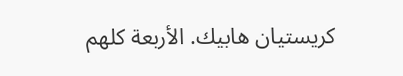كريستيان هابيك. الأربعة كلهم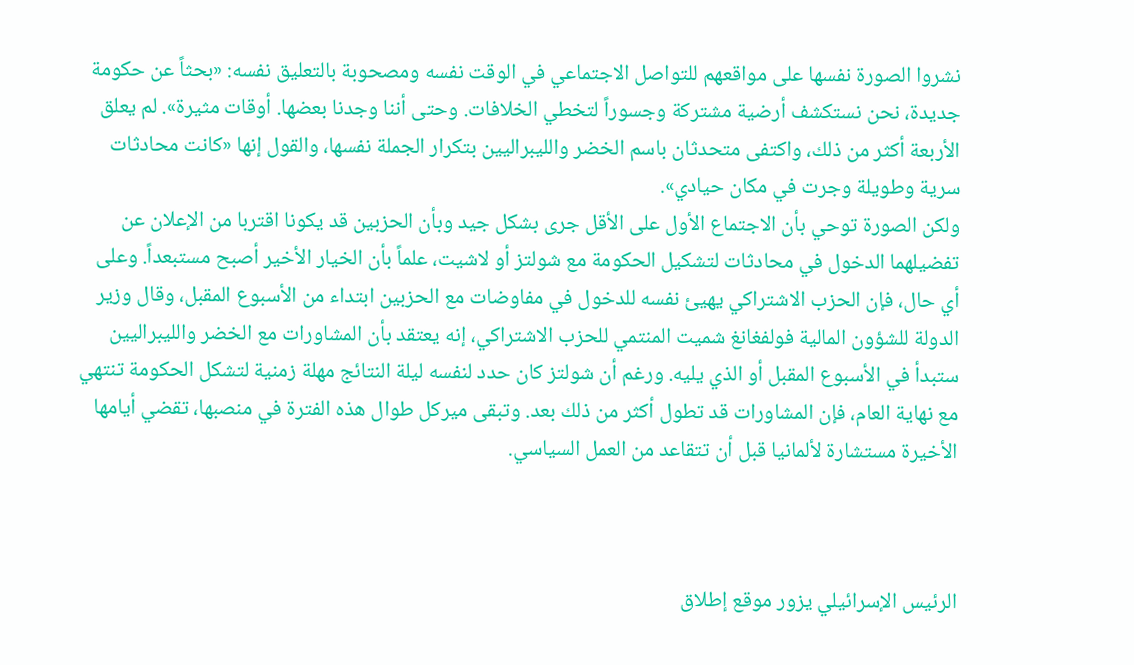نشروا الصورة نفسها على مواقعهم للتواصل الاجتماعي في الوقت نفسه ومصحوبة بالتعليق نفسه: «بحثاً عن حكومة جديدة، نحن نستكشف أرضية مشتركة وجسوراً لتخطي الخلافات. وحتى أننا وجدنا بعضها. أوقات مثيرة». لم يعلق الأربعة أكثر من ذلك، واكتفى متحدثان باسم الخضر والليبراليين بتكرار الجملة نفسها، والقول إنها «كانت محادثات سرية وطويلة وجرت في مكان حيادي».
ولكن الصورة توحي بأن الاجتماع الأول على الأقل جرى بشكل جيد وبأن الحزبين قد يكونا اقتربا من الإعلان عن تفضيلهما الدخول في محادثات لتشكيل الحكومة مع شولتز أو لاشيت، علماً بأن الخيار الأخير أصبح مستبعداً. وعلى أي حال، فإن الحزب الاشتراكي يهيئ نفسه للدخول في مفاوضات مع الحزبين ابتداء من الأسبوع المقبل، وقال وزير الدولة للشؤون المالية فولفغانغ شميت المنتمي للحزب الاشتراكي، إنه يعتقد بأن المشاورات مع الخضر والليبراليين ستبدأ في الأسبوع المقبل أو الذي يليه. ورغم أن شولتز كان حدد لنفسه ليلة النتائج مهلة زمنية لتشكل الحكومة تنتهي مع نهاية العام، فإن المشاورات قد تطول أكثر من ذلك بعد. وتبقى ميركل طوال هذه الفترة في منصبها، تقضي أيامها الأخيرة مستشارة لألمانيا قبل أن تتقاعد من العمل السياسي.



الرئيس الإسرائيلي يزور موقع إطلاق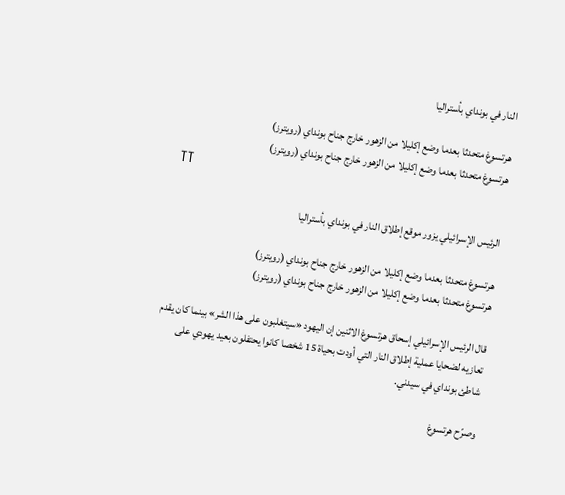النار في بونداي بأستراليا

هرتسوغ متحدثا بعدما وضع إكليلا من الزهور خارج جناح بونداي (رويترز)
هرتسوغ متحدثا بعدما وضع إكليلا من الزهور خارج جناح بونداي (رويترز)
TT

الرئيس الإسرائيلي يزور موقع إطلاق النار في بونداي بأستراليا

هرتسوغ متحدثا بعدما وضع إكليلا من الزهور خارج جناح بونداي (رويترز)
هرتسوغ متحدثا بعدما وضع إكليلا من الزهور خارج جناح بونداي (رويترز)

قال الرئيس الإسرائيلي إسحاق هرتسوغ الاثنين إن اليهود «سيتغلبون على هذا الشر» بينما كان يقدم تعازيه لضحايا عملية إطلاق النار التي أودت بحياة 15 شخصا كانوا يحتفلون بعيد يهودي على شاطئ بونداي في سيدني.

وصرّح هرتسوغ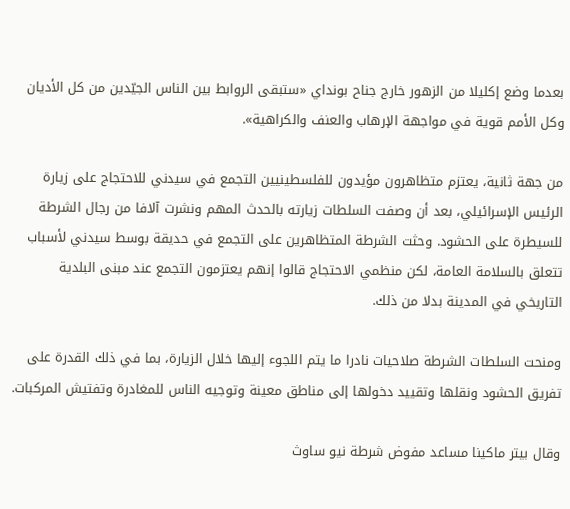بعدما وضع إكليلا من الزهور خارج جناح بونداي «ستبقى الروابط بين الناس الجيّدين من كل الأديان وكل الأمم قوية في مواجهة الإرهاب والعنف والكراهية».

من جهة ثانية، يعتزم متظاهرون مؤيدون للفلسطينيين التجمع في سيدني للاحتجاج على زيارة الرئيس الإسرائيلي، بعد أن وصفت السلطات زيارته بالحدث المهم ونشرت آلافا من رجال الشرطة للسيطرة على الحشود. وحثت الشرطة المتظاهرين على التجمع في حديقة بوسط سيدني لأسباب تتعلق بالسلامة العامة، لكن منظمي الاحتجاج قالوا إنهم يعتزمون التجمع عند مبنى البلدية التاريخي في المدينة بدلا من ذلك.

ومنحت السلطات الشرطة صلاحيات نادرا ما يتم اللجوء إليها خلال الزيارة، بما في ذلك القدرة على تفريق الحشود ونقلها وتقييد دخولها إلى مناطق معينة وتوجيه الناس للمغادرة وتفتيش المركبات.

وقال بيتر ماكينا مساعد مفوض شرطة نيو ساوث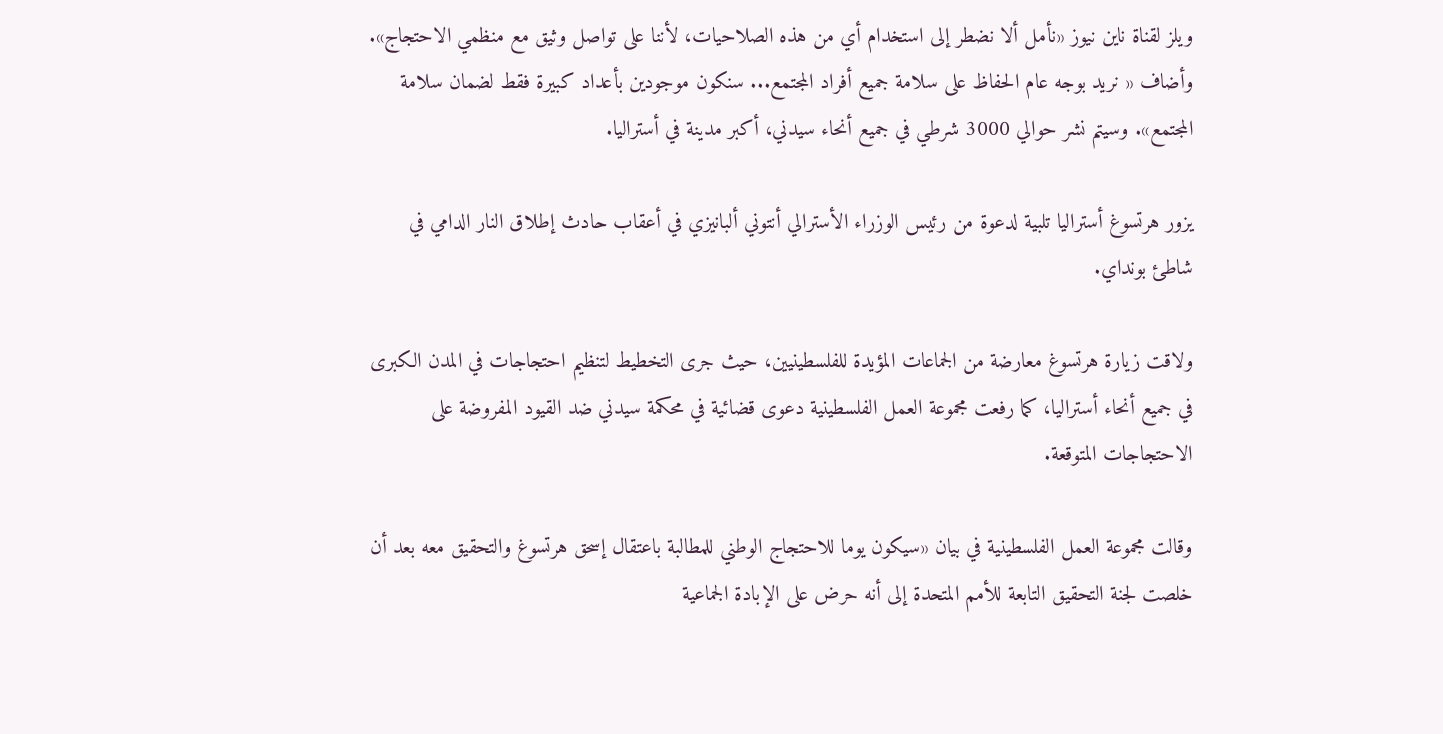ويلز لقناة ناين نيوز «نأمل ألا نضطر إلى استخدام أي من هذه الصلاحيات، لأننا على تواصل وثيق مع منظمي الاحتجاج». وأضاف « نريد بوجه عام الحفاظ على سلامة جميع أفراد المجتمع... سنكون موجودين بأعداد كبيرة فقط لضمان سلامة المجتمع». وسيتم نشر حوالي 3000 شرطي في جميع أنحاء سيدني، أكبر مدينة في أستراليا.

يزور هرتسوغ أستراليا تلبية لدعوة من رئيس الوزراء الأسترالي أنتوني ألبانيزي في أعقاب حادث إطلاق النار الدامي في شاطئ بونداي.

ولاقت زيارة هرتسوغ معارضة من الجماعات المؤيدة للفلسطينيين، حيث جرى التخطيط لتنظيم احتجاجات في المدن الكبرى في جميع أنحاء أستراليا، كما رفعت مجموعة العمل الفلسطينية دعوى قضائية في محكمة سيدني ضد القيود المفروضة على الاحتجاجات المتوقعة.

وقالت مجموعة العمل الفلسطينية في بيان «سيكون يوما للاحتجاج الوطني للمطالبة باعتقال إسحق هرتسوغ والتحقيق معه بعد أن خلصت لجنة التحقيق التابعة للأمم المتحدة إلى أنه حرض على الإبادة الجماعية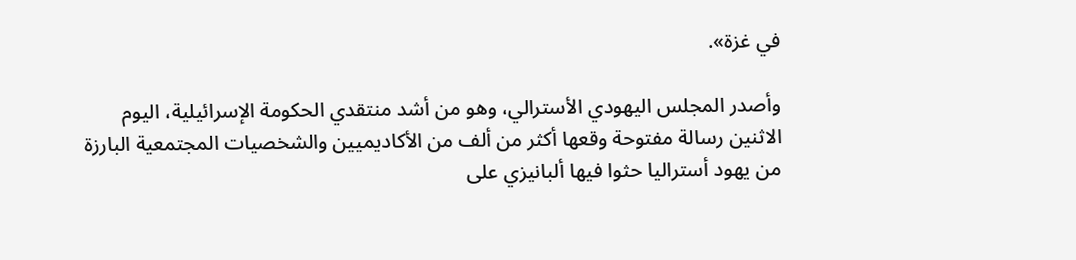في غزة».

وأصدر المجلس اليهودي الأسترالي، وهو من أشد منتقدي الحكومة الإسرائيلية، اليوم الاثنين رسالة مفتوحة وقعها أكثر من ألف من الأكاديميين والشخصيات المجتمعية البارزة من يهود أستراليا حثوا فيها ألبانيزي على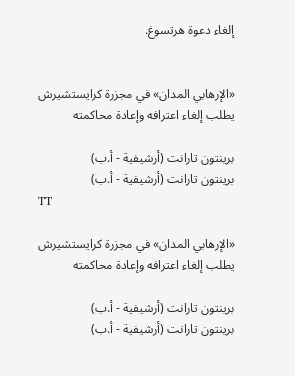إلغاء دعوة هرتسوغ.


«الإرهابي المدان» في مجزرة كرايستشيرش يطلب إلغاء اعترافه وإعادة محاكمته

برينتون تارانت (أرشيفية - أ.ب)
برينتون تارانت (أرشيفية - أ.ب)
TT

«الإرهابي المدان» في مجزرة كرايستشيرش يطلب إلغاء اعترافه وإعادة محاكمته

برينتون تارانت (أرشيفية - أ.ب)
برينتون تارانت (أرشيفية - أ.ب)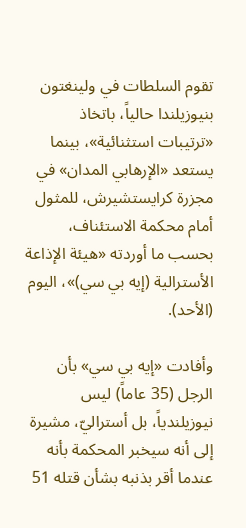تقوم السلطات في ولينغتون بنيوزيلندا حالياً، باتخاذ «ترتيبات استثنائية»، بينما يستعد «الإرهابي المدان» في مجزرة كرايستشيرش، للمثول أمام محكمة الاستئناف، بحسب ما أوردته «هيئة الإذاعة الأسترالية (إيه بي سي)»، اليوم (الأحد).

وأفادت «إيه بي سي» بأن الرجل (35 عاماً) ليس نيوزيلندياً، بل أستراليّ، مشيرة إلى أنه سيخبر المحكمة بأنه عندما أقر بذنبه بشأن قتله 51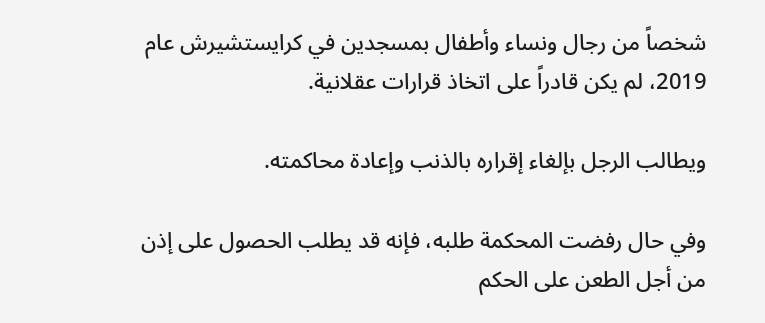شخصاً من رجال ونساء وأطفال بمسجدين في كرايستشيرش عام 2019، لم يكن قادراً على اتخاذ قرارات عقلانية.

ويطالب الرجل بإلغاء إقراره بالذنب وإعادة محاكمته.

وفي حال رفضت المحكمة طلبه، فإنه قد يطلب الحصول على إذن من أجل الطعن على الحكم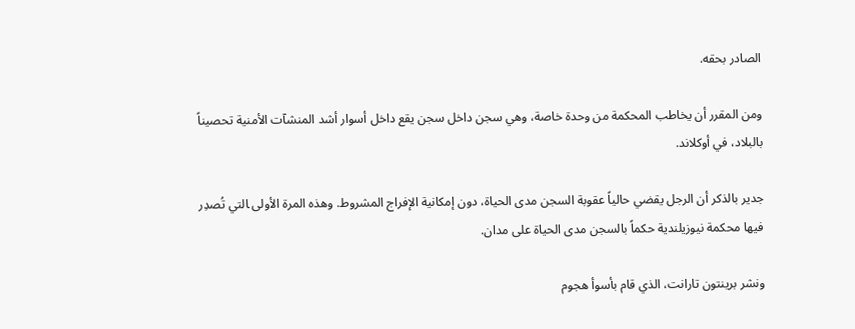الصادر بحقه.

ومن المقرر أن يخاطب المحكمة من وحدة خاصة، وهي سجن داخل سجن يقع داخل أسوار أشد المنشآت الأمنية تحصيناً بالبلاد، في أوكلاند.

جدير بالذكر أن الرجل يقضي حالياً عقوبة السجن مدى الحياة، دون إمكانية الإفراج المشروط. وهذه المرة الأولى ‍التي تُصدِر فيها محكمة نيوزيلندية حكماً بالسجن مدى الحياة على مدان.

ونشر ‌برينتون تارانت، الذي قام بأسوأ هجوم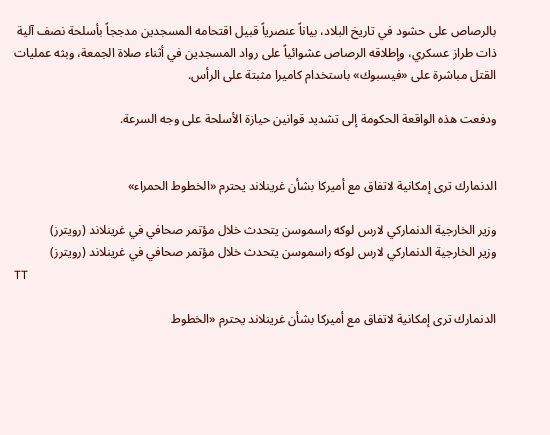بالرصاص على حشود في تاريخ البلاد، بياناً عنصرياً قبيل اقتحامه المسجدين مدججاً بأسلحة نصف آلية ذات طراز عسكري، وإطلاقه الرصاص عشوائياً على رواد المسجدين في أثناء صلاة الجمعة، وبثه عمليات القتل مباشرة على «فيسبوك» باستخدام كاميرا مثبتة على الرأس.

ودفعت هذه الواقعة الحكومة إلى تشديد قوانين حيازة الأسلحة ‌على وجه السرعة.


الدنمارك ترى إمكانية لاتفاق مع أميركا بشأن غرينلاند يحترم «الخطوط الحمراء»

وزير الخارجية الدنماركي لارس لوكه راسموسن يتحدث خلال مؤتمر صحافي في غرينلاند (رويترز)
وزير الخارجية الدنماركي لارس لوكه راسموسن يتحدث خلال مؤتمر صحافي في غرينلاند (رويترز)
TT

الدنمارك ترى إمكانية لاتفاق مع أميركا بشأن غرينلاند يحترم «الخطوط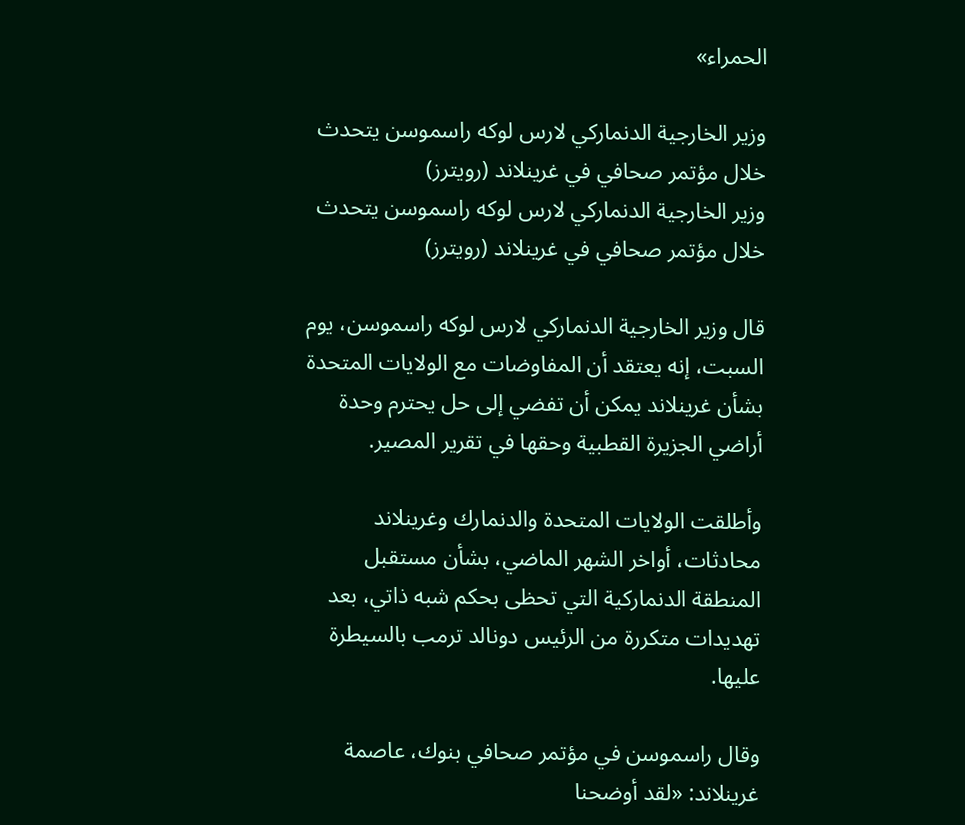الحمراء»

وزير الخارجية الدنماركي لارس لوكه راسموسن يتحدث خلال مؤتمر صحافي في غرينلاند (رويترز)
وزير الخارجية الدنماركي لارس لوكه راسموسن يتحدث خلال مؤتمر صحافي في غرينلاند (رويترز)

قال وزير الخارجية الدنماركي لارس لوكه راسموسن، يوم السبت، إنه يعتقد أن المفاوضات مع الولايات المتحدة بشأن غرينلاند يمكن أن تفضي إلى حل يحترم وحدة أراضي الجزيرة القطبية وحقها في تقرير المصير.

وأطلقت الولايات المتحدة والدنمارك وغرينلاند محادثات، أواخر الشهر الماضي، بشأن مستقبل المنطقة الدنماركية التي تحظى بحكم شبه ذاتي، بعد تهديدات متكررة من الرئيس دونالد ترمب بالسيطرة عليها.

وقال راسموسن في مؤتمر صحافي بنوك، عاصمة غرينلاند: «لقد أوضحنا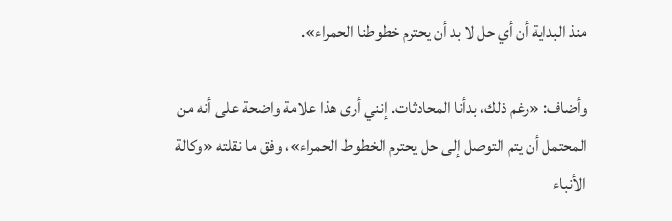منذ البداية أن أي حل لا بد أن يحترم خطوطنا الحمراء».

وأضاف: «رغم ذلك، بدأنا المحادثات. إنني أرى هذا علامة واضحة على أنه من المحتمل أن يتم التوصل إلى حل يحترم الخطوط الحمراء»، وفق ما نقلته «وكالة الأنباء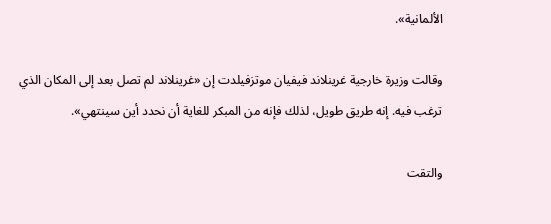الألمانية».

وقالت وزيرة خارجية غرينلاند فيفيان موتزفيلدت إن «غرينلاند لم تصل بعد إلى المكان الذي ترغب فيه. إنه طريق طويل، لذلك فإنه من المبكر للغاية أن نحدد أين سينتهي».

والتقت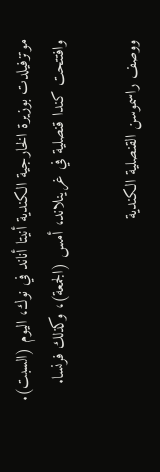موتزفيلدت بوزيرة الخارجية الكندية أنيتا أناند في نوك، اليوم (السبت). وافتتحت كندا قنصلية في غرينلاند، أمس (الجمعة)، وكذلك فرنسا.

ووصف راسموسن القنصلية الكندية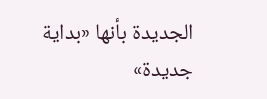الجديدة بأنها «بداية جديدة»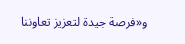و«فرصة جيدة لتعزيز تعاوننا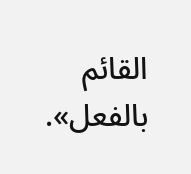القائم بالفعل».